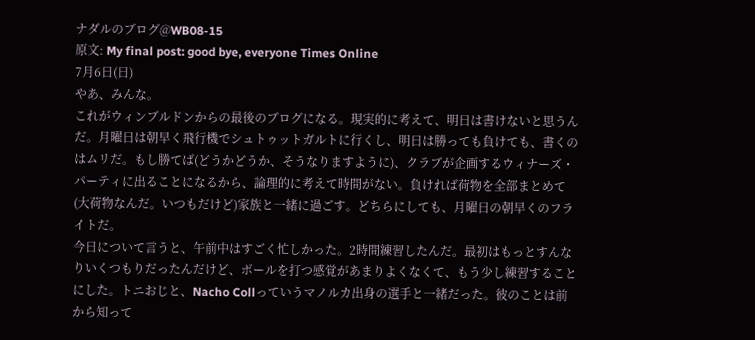ナダルのブログ@WB08-15
原文: My final post: good bye, everyone Times Online
7月6日(日)
やあ、みんな。
これがウィンブルドンからの最後のブログになる。現実的に考えて、明日は書けないと思うんだ。月曜日は朝早く飛行機でシュトゥットガルトに行くし、明日は勝っても負けても、書くのはムリだ。もし勝てば(どうかどうか、そうなりますように)、クラブが企画するウィナーズ・パーティに出ることになるから、論理的に考えて時間がない。負ければ荷物を全部まとめて(大荷物なんだ。いつもだけど)家族と一緒に過ごす。どちらにしても、月曜日の朝早くのフライトだ。
今日について言うと、午前中はすごく忙しかった。2時間練習したんだ。最初はもっとすんなりいくつもりだったんだけど、ボールを打つ感覚があまりよくなくて、もう少し練習することにした。トニおじと、Nacho Collっていうマノルカ出身の選手と一緒だった。彼のことは前から知って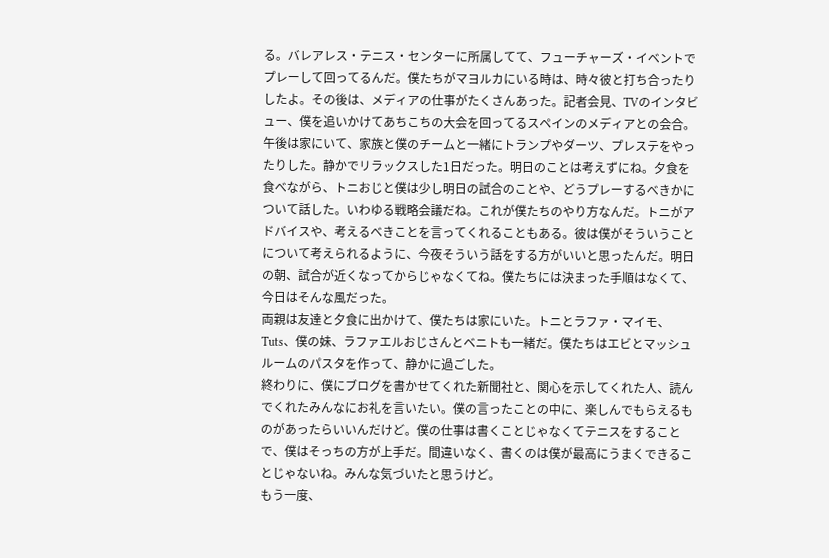る。バレアレス・テニス・センターに所属してて、フューチャーズ・イベントでプレーして回ってるんだ。僕たちがマヨルカにいる時は、時々彼と打ち合ったりしたよ。その後は、メディアの仕事がたくさんあった。記者会見、TVのインタビュー、僕を追いかけてあちこちの大会を回ってるスペインのメディアとの会合。
午後は家にいて、家族と僕のチームと一緒にトランプやダーツ、プレステをやったりした。静かでリラックスした1日だった。明日のことは考えずにね。夕食を食べながら、トニおじと僕は少し明日の試合のことや、どうプレーするべきかについて話した。いわゆる戦略会議だね。これが僕たちのやり方なんだ。トニがアドバイスや、考えるべきことを言ってくれることもある。彼は僕がそういうことについて考えられるように、今夜そういう話をする方がいいと思ったんだ。明日の朝、試合が近くなってからじゃなくてね。僕たちには決まった手順はなくて、今日はそんな風だった。
両親は友達と夕食に出かけて、僕たちは家にいた。トニとラファ・マイモ、Tuts、僕の妹、ラファエルおじさんとベニトも一緒だ。僕たちはエビとマッシュルームのパスタを作って、静かに過ごした。
終わりに、僕にブログを書かせてくれた新聞社と、関心を示してくれた人、読んでくれたみんなにお礼を言いたい。僕の言ったことの中に、楽しんでもらえるものがあったらいいんだけど。僕の仕事は書くことじゃなくてテニスをすることで、僕はそっちの方が上手だ。間違いなく、書くのは僕が最高にうまくできることじゃないね。みんな気づいたと思うけど。
もう一度、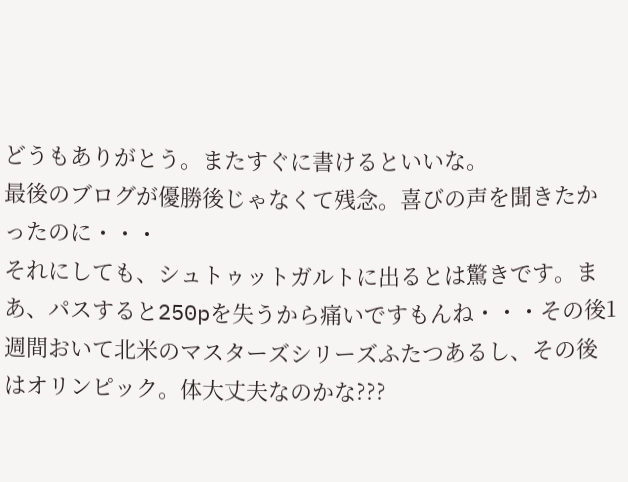どうもありがとう。またすぐに書けるといいな。
最後のブログが優勝後じゃなくて残念。喜びの声を聞きたかったのに・・・
それにしても、シュトゥットガルトに出るとは驚きです。まあ、パスすると250pを失うから痛いですもんね・・・その後1週間おいて北米のマスターズシリーズふたつあるし、その後はオリンピック。体大丈夫なのかな???